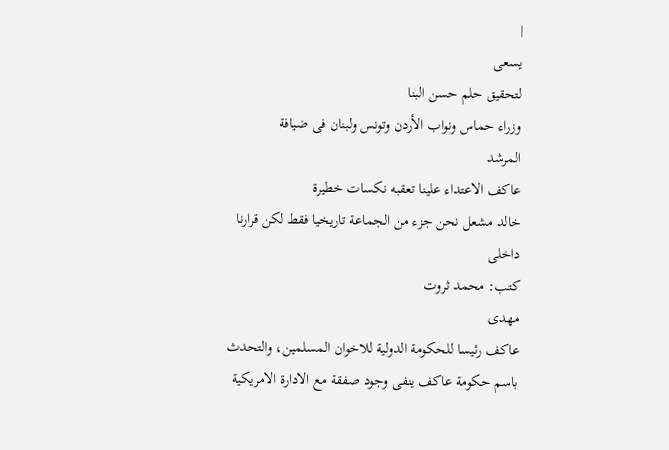|
يسعى
لتحقيق حلم حسن البنا
وزراء حماس ونواب الأردن وتونس ولبنان فى ضيافة
المرشد
عاكف الاعتداء علينا تعقبه نكسات خطيرة
خالد مشعل نحن جزء من الجماعة تاريخيا فقط لكن قرارنا
داخلى
كتب: محمد ثروت
مهدى
عاكف رئيسا للحكومة الدولية للاخوان المسلمين، والتحدث
باسم حكومة عاكف ينفى وجود صفقة مع الادارة الامريكية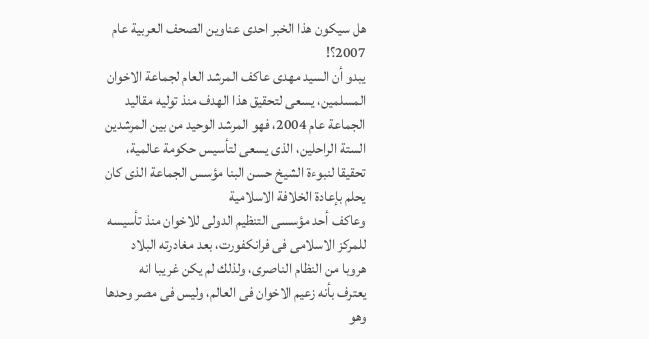هل سيكون هذا الخبر احدى عناوين الصحف العربية عام
2007؟!
يبدو أن السيد مهدى عاكف المرشد العام لجماعة الاخوان
المسلمين، يسعى لتحقيق هذا الهدف منذ توليه مقاليد
الجماعة عام 2004، فهو المرشد الوحيد من بين المرشدين
الستة الراحلين، الذى يسعى لتأسيس حكومة عالمية،
تحقيقا لنبوءة الشيخ حسن البنا مؤسس الجماعة الذى كان
يحلم بإعادة الخلافة الاسلامية
وعاكف أحد مؤسسى التنظيم الدولى للاخوان منذ تأسيسه
للمركز الاسلامى فى فرانكفورت، بعد مغادرته البلاد
هروبا من النظام الناصرى، ولذلك لم يكن غريبا انه
يعترف بأنه زعيم الاخوان فى العالم، وليس فى مصر وحدها
وهو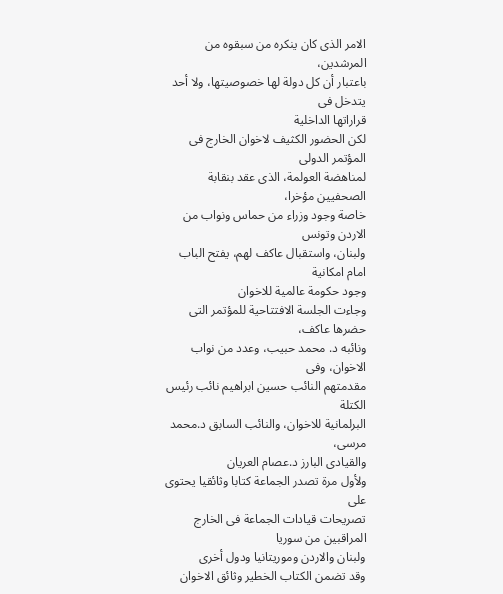الامر الذى كان ينكره من سبقوه من المرشدين،
باعتبار أن كل دولة لها خصوصيتها، ولا أحد يتدخل فى
قراراتها الداخلية
لكن الحضور الكثيف لاخوان الخارج فى المؤتمر الدولى
لمناهضة العولمة، الذى عقد بنقابة الصحفيين مؤخرا،
خاصة وجود وزراء من حماس ونواب من الاردن وتونس
ولبنان، واستقبال عاكف لهم، يفتح الباب امام امكانية
وجود حكومة عالمية للاخوان
وجاءت الجلسة الافتتاحية للمؤتمر التى حضرها عاكف،
ونائبه د. محمد حبيب، وعدد من نواب الاخوان، وفى
مقدمتهم النائب حسين ابراهيم نائب رئيس الكتلة
البرلمانية للاخوان، والنائب السابق د.محمد مرسى،
والقيادى البارز د.عصام العريان
ولأول مرة تصدر الجماعة كتابا وثائقيا يحتوى على
تصريحات قيادات الجماعة فى الخارج المراقبين من سوريا
ولبنان والاردن وموريتانيا ودول أخرى
وقد تضمن الكتاب الخطير وثائق الاخوان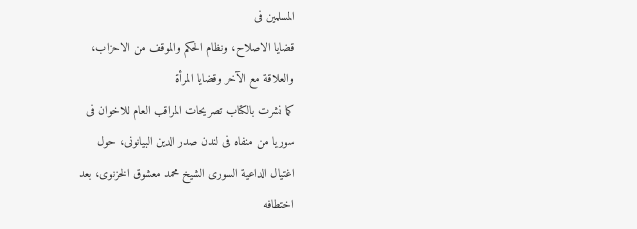المسلمين فى
قضايا الاصلاح، ونظام الحكم والموقف من الاحزاب،
والعلاقة مع الآخر وقضايا المرأة
كما نشرت بالكتاب تصريحات المراقب العام للاخوان فى
سوريا من منفاه فى لندن صدر الدين البيانونى، حول
اغتيال الداعية السورى الشيخ محمد معشوق الخزنوى، بعد
اختطافه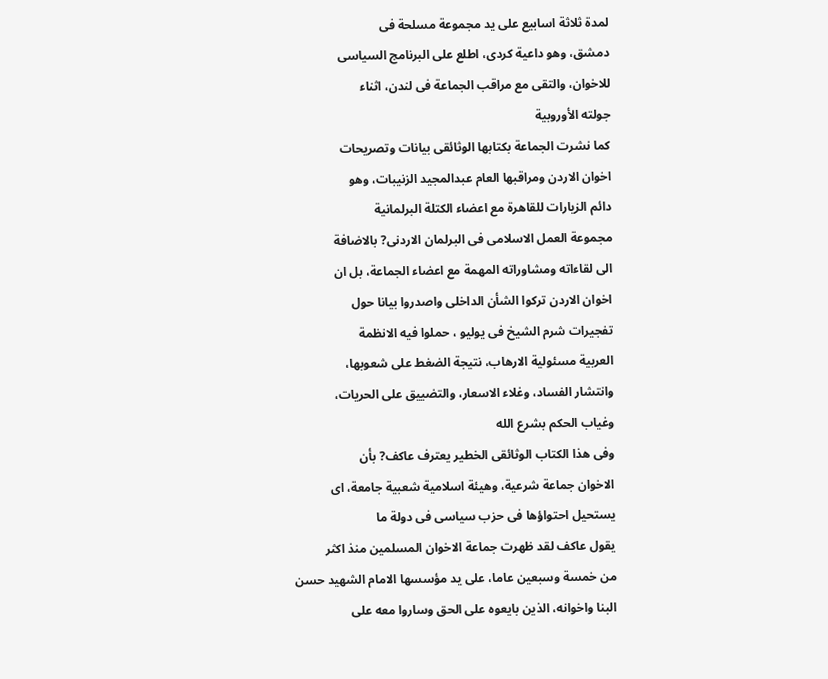لمدة ثلاثة اسابيع على يد مجموعة مسلحة فى
دمشق، وهو داعية كردى، اطلع على البرنامج السياسى
للاخوان، والتقى مع مراقب الجماعة فى لندن، اثناء
جولته الأوروبية
كما نشرت الجماعة بكتابها الوثائقى بيانات وتصريحات
اخوان الاردن ومراقبها العام عبدالمجيد الزنيبات، وهو
دائم الزيارات للقاهرة مع اعضاء الكتلة البرلمانية
مجموعة العمل الاسلامى فى البرلمان الاردنى? بالاضافة
الى لقاءاته ومشاوراته المهمة مع اعضاء الجماعة، بل ان
اخوان الاردن تركوا الشأن الداخلى واصدروا بيانا حول
تفجيرات شرم الشيخ فى يوليو ، حملوا فيه الانظمة
العربية مسئولية الارهاب، نتيجة الضغط على شعوبها،
وانتشار الفساد، وغلاء الاسعار، والتضييق على الحريات،
وغياب الحكم بشرع الله
وفى هذا الكتاب الوثائقى الخطير يعترف عاكف? بأن
الاخوان جماعة شرعية، وهيئة اسلامية شعبية جامعة، اى
يستحيل احتواؤها فى حزب سياسى فى دولة ما
يقول عاكف لقد ظهرت جماعة الاخوان المسلمين منذ اكثر
من خمسة وسبعين عاما، على يد مؤسسها الامام الشهيد حسن
البنا واخوانه، الذين بايعوه على الحق وساروا معه على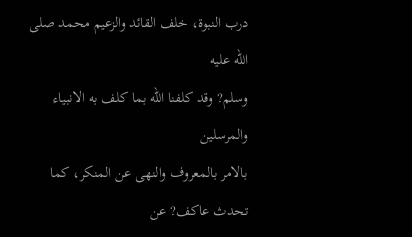درب النبوة، خلف القائد والزعيم محمد صلى الله عليه
وسلم? وقد كلفنا الله بما كلف به الانبياء والمرسلين
بالامر بالمعروف والنهى عن المنكر، كما تحدث عاكف? عن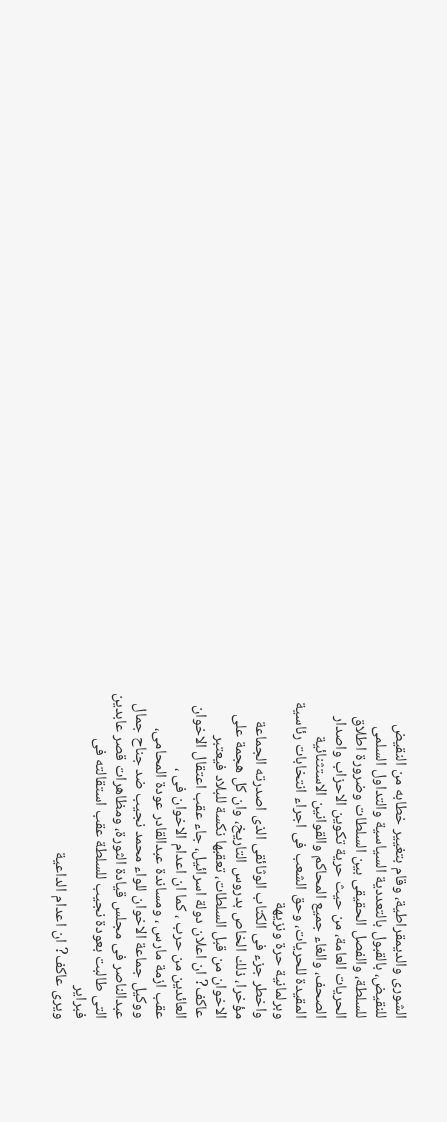الشورى والديمقراطية، وقام بتغيير خطابه من النقيض
للنقيض، بالقبول بالتعددية السياسية والتداول السلمى
للسلطة، والفصل الحقيقى بين السلطات وضرورة اطلاق
الحريات العامة، من حيث حرية تكوين الاحزاب واصدار
الصحف، والغاء جميع المحاكم والقوانين الاستثنائية
المقيدة للحريات، وحق الشعب فى اجراء انتخابات رئاسية
وبرلمانية حرة ونزيهة
واخطر جزء فى الكتاب الوثائقى الذى اصدرته الجماعة
مؤخرا، ذلك الخاص بدروس التاريخ، وان كل هجمة على
الاخوان من قبل السلطات، تعقبها نكسة للبلاد فيعتبر
عاكف? ان اعلان دولة اسرائيل، جاء عقب اعتقال الاخوان
العائدين من حرب ، كما ان اعدام الاخوان فى ،
عقب ازمة مارس ، ومساندة عبدالقادر عودة المحامى،
ووكيل جماعة الاخوان للواء محمد نجيب ضد جناح جمال
عبدالناصر فى مجلس قيادة الثورة، ومظاهرات قصر عابدين
التى طالبت بعودة نجيب للسلطة عقب استقالته فى
فبراير
ويرى عاكف? ان اعدام الداعية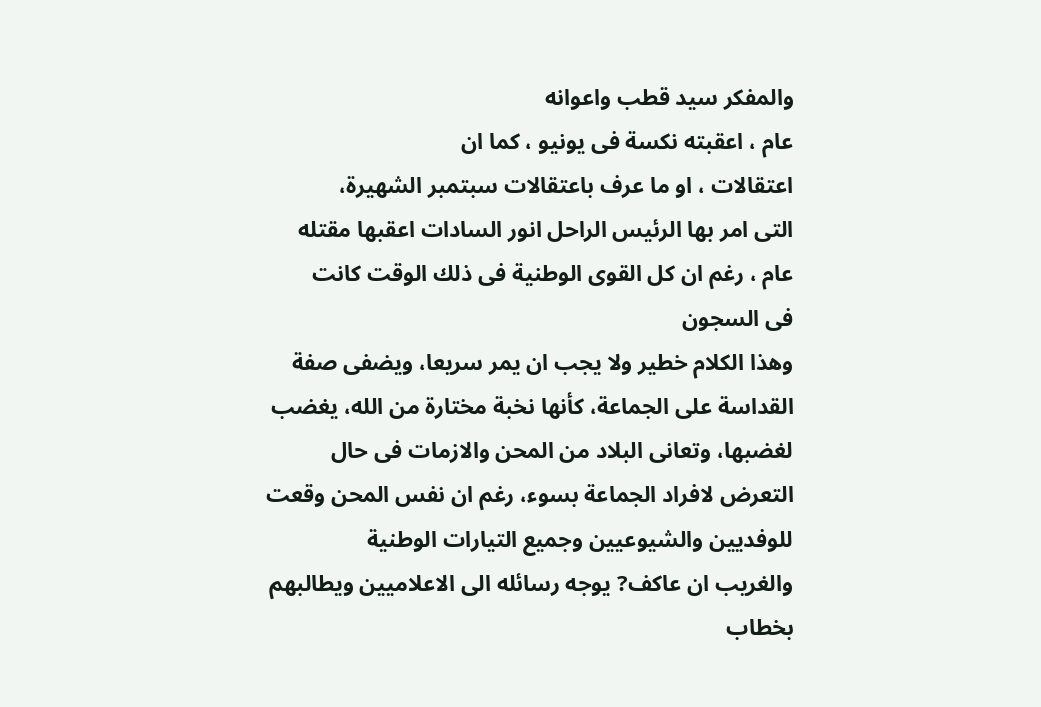والمفكر سيد قطب واعوانه
عام ، اعقبته نكسة فى يونيو ، كما ان
اعتقالات ، او ما عرف باعتقالات سبتمبر الشهيرة،
التى امر بها الرئيس الراحل انور السادات اعقبها مقتله
عام ، رغم ان كل القوى الوطنية فى ذلك الوقت كانت
فى السجون
وهذا الكلام خطير ولا يجب ان يمر سريعا، ويضفى صفة
القداسة على الجماعة، كأنها نخبة مختارة من الله، يغضب
لغضبها، وتعانى البلاد من المحن والازمات فى حال
التعرض لافراد الجماعة بسوء، رغم ان نفس المحن وقعت
للوفديين والشيوعيين وجميع التيارات الوطنية
والغريب ان عاكف? يوجه رسائله الى الاعلاميين ويطالبهم
بخطاب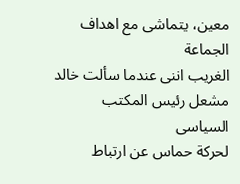معين، يتماشى مع اهداف الجماعة
الغريب اننى عندما سألت خالد مشعل رئيس المكتب السياسى
لحركة حماس عن ارتباط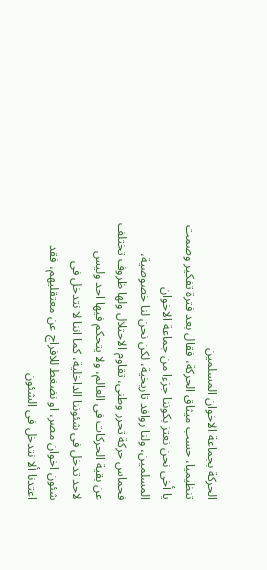الحركة بجماعة الاخوان المسلمين
تنظيميا، حسب ميثاق الحركة، فقال بعد فترة تفكير وصمت
يا أخى نحن نعتز بكوننا جزءا من جماعة الاخوان
المسلمين، ولنا روافد تاريخية، لكن نحن لنا خصوصية،
فحماس حركة تحرر وطنى، تقاوم الاحتلال ولها ظروف تختلف
عن بقية الحركات فى العالم، ولا يتحكم فيها احد وليس
لاحد تدخل فى شئوننا الداخلية، كما اننا لا نتدخل فى
شئون اخوان مصر، او نضغط للافراج عن معتقليهم، فقد
اعتدنا ألا نتدخل فى الشئون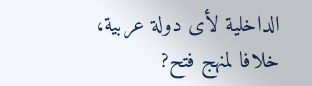الداخلية لأى دولة عربية،
خلافا لمنهج فتح?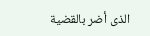الذى أضر بالقضية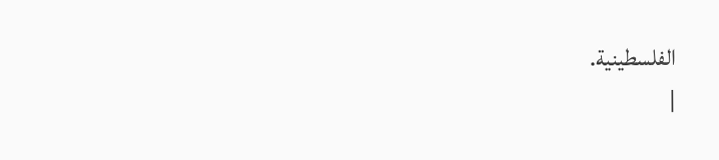الفلسطينية.
|